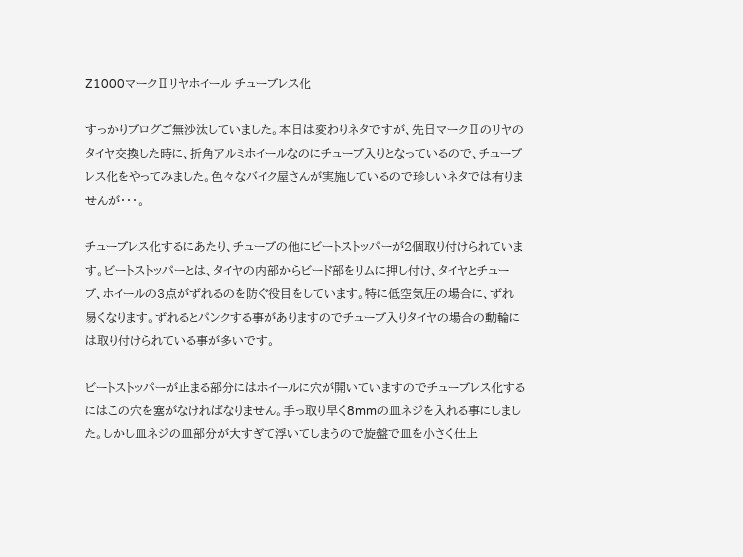Z1000マークⅡリヤホイール チューブレス化

すっかりブログご無沙汰していました。本日は変わりネタですが、先日マークⅡのリヤのタイヤ交換した時に、折角アルミホイールなのにチューブ入りとなっているので、チューブレス化をやってみました。色々なバイク屋さんが実施しているので珍しいネタでは有りませんが・・・。

チューブレス化するにあたり、チューブの他にビートストッパーが2個取り付けられています。ビートストッパーとは、タイヤの内部からビード部をリムに押し付け、タイヤとチューブ、ホイールの3点がずれるのを防ぐ役目をしています。特に低空気圧の場合に、ずれ易くなります。ずれるとパンクする事がありますのでチューブ入りタイヤの場合の動輪には取り付けられている事が多いです。

ビートストッパーが止まる部分にはホイールに穴が開いていますのでチューブレス化するにはこの穴を塞がなければなりません。手っ取り早く8mmの皿ネジを入れる事にしました。しかし皿ネジの皿部分が大すぎて浮いてしまうので旋盤で皿を小さく仕上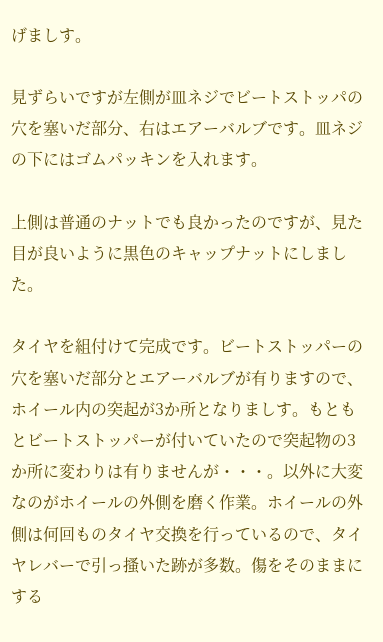げましす。

見ずらいですが左側が皿ネジでビートストッパの穴を塞いだ部分、右はエアーバルブです。皿ネジの下にはゴムパッキンを入れます。

上側は普通のナットでも良かったのですが、見た目が良いように黒色のキャップナットにしました。

タイヤを組付けて完成です。ビートストッパーの穴を塞いだ部分とエアーバルブが有りますので、ホイール内の突起が3か所となりましす。もともとビートストッパーが付いていたので突起物の3か所に変わりは有りませんが・・・。以外に大変なのがホイールの外側を磨く作業。ホイールの外側は何回ものタイヤ交換を行っているので、タイヤレバーで引っ搔いた跡が多数。傷をそのままにする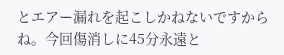とエアー漏れを起こしかねないですからね。今回傷消しに45分永遠と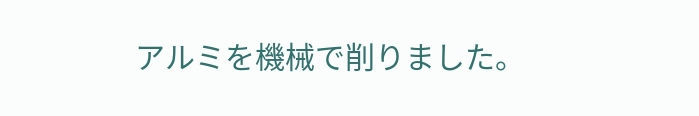アルミを機械で削りました。